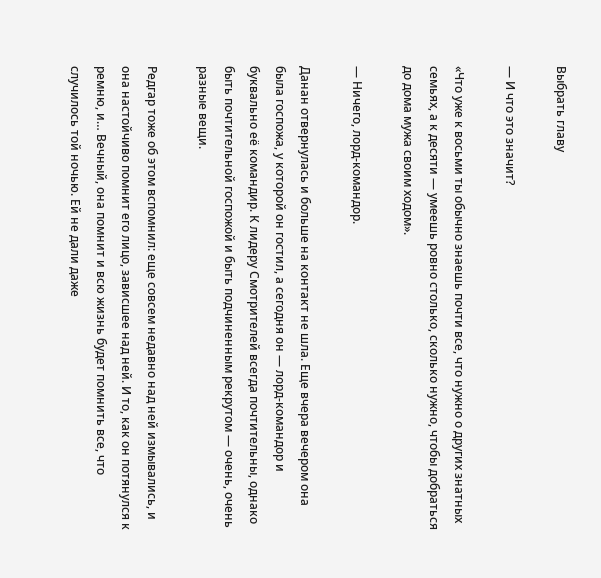Выбрать главу

— И что это значит?

«Что уже к восьми ты обычно знаешь почти все, что нужно о других знатных семьях, а к десяти — умеешь ровно столько, сколько нужно, чтобы добраться до дома мужа своим ходом».

— Ничего, лорд-командор.

Данан отвернулась и больше на контакт не шла. Еще вчера вечером она была госпожа, у которой он гостил, а сегодня он — лорд-командор и буквально её командир. К лидеру Смотрителей всегда почтительны, однако быть почтительной госпожой и быть подчиненным рекрутом — очень, очень разные вещи.

Редгар тоже об этом вспомнил: еще совсем недавно над ней измывались, и она настойчиво помнит его лицо, зависшее над ней. И то, как он потянулся к ремню, и… Вечный, она помнит и всю жизнь будет помнить все, что случилось той ночью. Ей не дали даже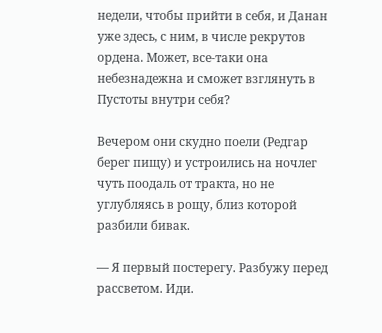недели, чтобы прийти в себя, и Данан уже здесь, с ним, в числе рекрутов ордена. Может, все-таки она небезнадежна и сможет взглянуть в Пустоты внутри себя?

Вечером они скудно поели (Редгар берег пищу) и устроились на ночлег чуть поодаль от тракта, но не углубляясь в рощу, близ которой разбили бивак.

— Я первый постерегу. Разбужу перед рассветом. Иди.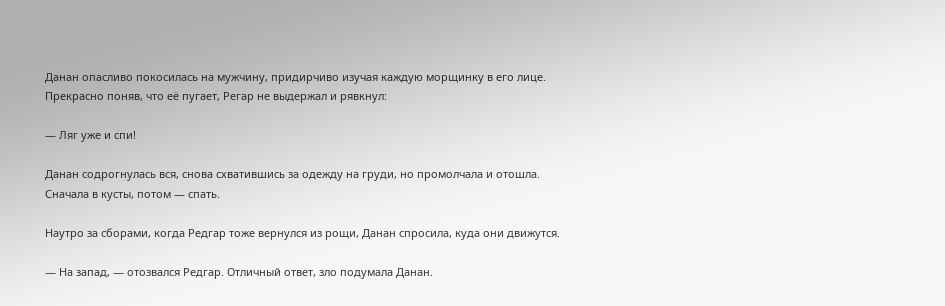Данан опасливо покосилась на мужчину, придирчиво изучая каждую морщинку в его лице. Прекрасно поняв, что её пугает, Регар не выдержал и рявкнул:

— Ляг уже и спи!

Данан содрогнулась вся, снова схватившись за одежду на груди, но промолчала и отошла. Сначала в кусты, потом — спать.

Наутро за сборами, когда Редгар тоже вернулся из рощи, Данан спросила, куда они движутся.

— На запад, — отозвался Редгар. Отличный ответ, зло подумала Данан.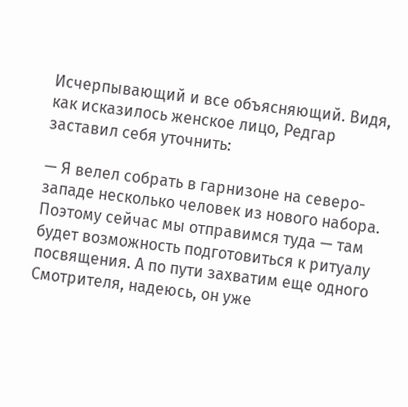Исчерпывающий и все объясняющий. Видя, как исказилось женское лицо, Редгар заставил себя уточнить:

— Я велел собрать в гарнизоне на северо-западе несколько человек из нового набора. Поэтому сейчас мы отправимся туда — там будет возможность подготовиться к ритуалу посвящения. А по пути захватим еще одного Смотрителя, надеюсь, он уже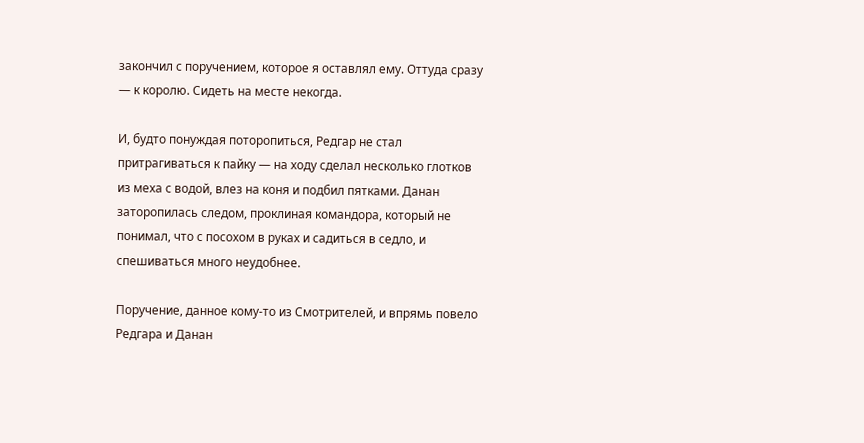закончил с поручением, которое я оставлял ему. Оттуда сразу — к королю. Сидеть на месте некогда.

И, будто понуждая поторопиться, Редгар не стал притрагиваться к пайку — на ходу сделал несколько глотков из меха с водой, влез на коня и подбил пятками. Данан заторопилась следом, проклиная командора, который не понимал, что с посохом в руках и садиться в седло, и спешиваться много неудобнее.

Поручение, данное кому-то из Смотрителей, и впрямь повело Редгара и Данан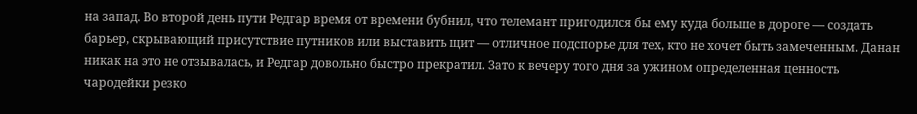на запад. Во второй день пути Редгар время от времени бубнил, что телемант пригодился бы ему куда больше в дороге — создать барьер, скрывающий присутствие путников или выставить щит — отличное подспорье для тех, кто не хочет быть замеченным. Данан никак на это не отзывалась, и Редгар довольно быстро прекратил. Зато к вечеру того дня за ужином определенная ценность чародейки резко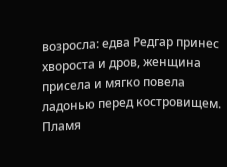возросла: едва Редгар принес хвороста и дров, женщина присела и мягко повела ладонью перед костровищем. Пламя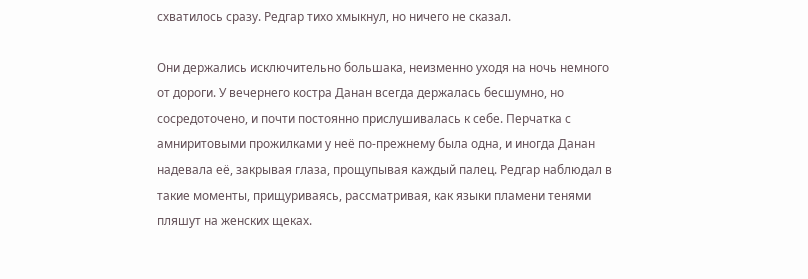схватилось сразу. Редгар тихо хмыкнул, но ничего не сказал.

Они держались исключительно большака, неизменно уходя на ночь немного от дороги. У вечернего костра Данан всегда держалась бесшумно, но сосредоточено, и почти постоянно прислушивалась к себе. Перчатка с амниритовыми прожилками у неё по-прежнему была одна, и иногда Данан надевала её, закрывая глаза, прощупывая каждый палец. Редгар наблюдал в такие моменты, прищуриваясь, рассматривая, как языки пламени тенями пляшут на женских щеках.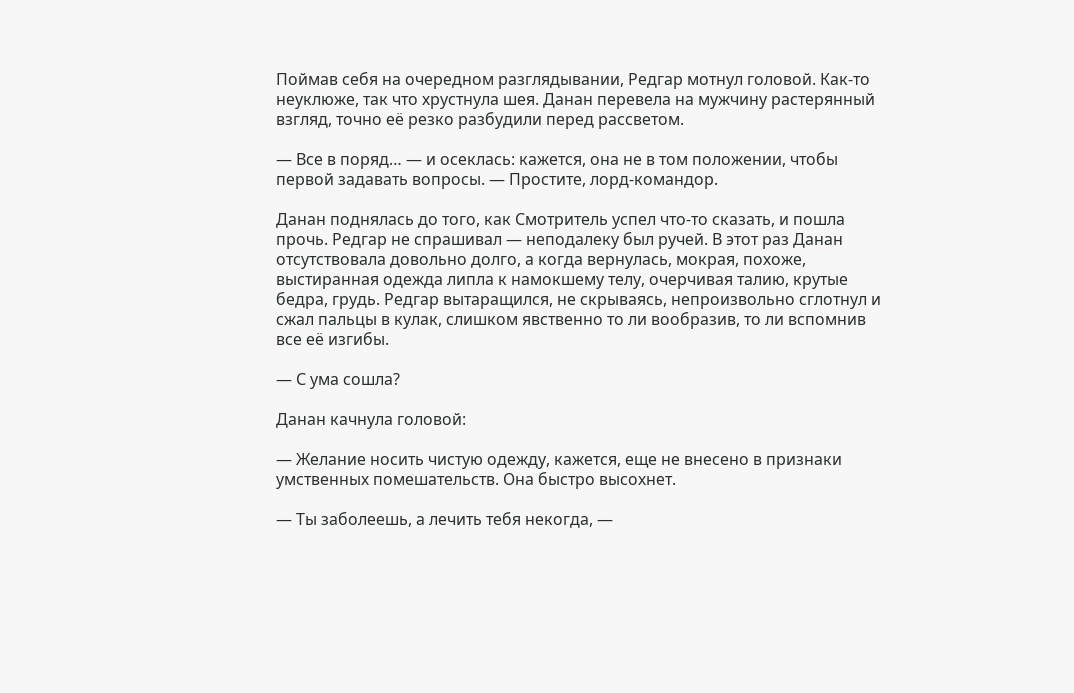Поймав себя на очередном разглядывании, Редгар мотнул головой. Как-то неуклюже, так что хрустнула шея. Данан перевела на мужчину растерянный взгляд, точно её резко разбудили перед рассветом.

— Все в поряд… — и осеклась: кажется, она не в том положении, чтобы первой задавать вопросы. — Простите, лорд-командор.

Данан поднялась до того, как Смотритель успел что-то сказать, и пошла прочь. Редгар не спрашивал — неподалеку был ручей. В этот раз Данан отсутствовала довольно долго, а когда вернулась, мокрая, похоже, выстиранная одежда липла к намокшему телу, очерчивая талию, крутые бедра, грудь. Редгар вытаращился, не скрываясь, непроизвольно сглотнул и сжал пальцы в кулак, слишком явственно то ли вообразив, то ли вспомнив все её изгибы.

— С ума сошла?

Данан качнула головой:

— Желание носить чистую одежду, кажется, еще не внесено в признаки умственных помешательств. Она быстро высохнет.

— Ты заболеешь, а лечить тебя некогда, —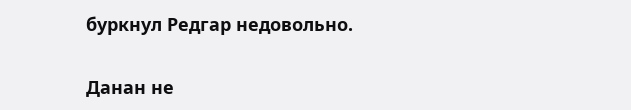буркнул Редгар недовольно.

Данан не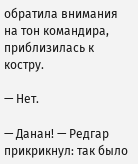обратила внимания на тон командира, приблизилась к костру.

— Нет.

— Данан! — Редгар прикрикнул: так было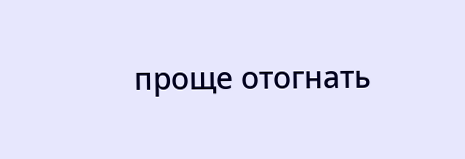проще отогнать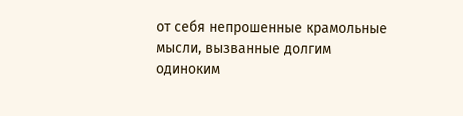от себя непрошенные крамольные мысли, вызванные долгим одиноким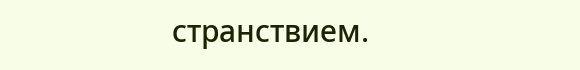странствием.